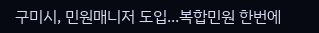구미시, 민원매니저 도입...복합민원 한번에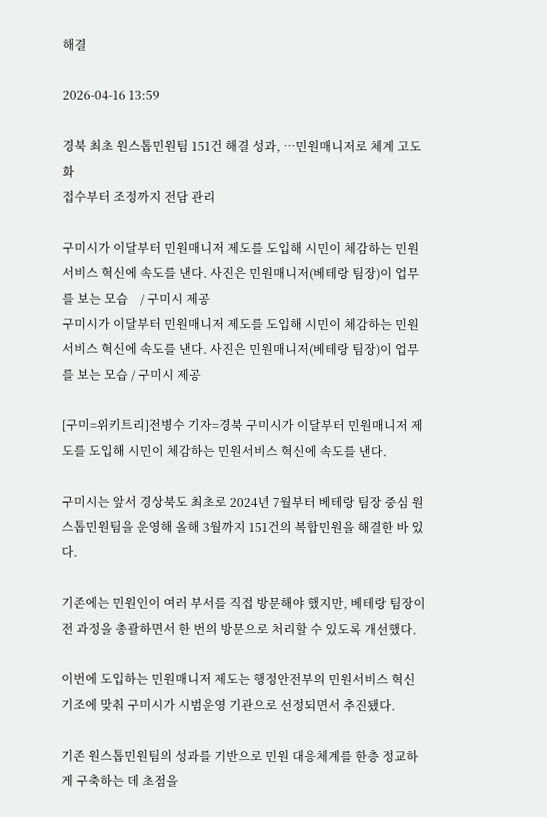해결

2026-04-16 13:59

경북 최초 원스톱민원팀 151건 해결 성과, …민원매니저로 체계 고도화
접수부터 조정까지 전담 관리

구미시가 이달부터 민원매니저 제도를 도입해 시민이 체감하는 민원서비스 혁신에 속도를 낸다. 사진은 민원매니저(베테랑 팀장)이 업무를 보는 모습    / 구미시 제공
구미시가 이달부터 민원매니저 제도를 도입해 시민이 체감하는 민원서비스 혁신에 속도를 낸다. 사진은 민원매니저(베테랑 팀장)이 업무를 보는 모습 / 구미시 제공

[구미=위키트리]전병수 기자=경북 구미시가 이달부터 민원매니저 제도를 도입해 시민이 체감하는 민원서비스 혁신에 속도를 낸다.

구미시는 앞서 경상북도 최초로 2024년 7월부터 베테랑 팀장 중심 원스톱민원팀을 운영해 올해 3월까지 151건의 복합민원을 해결한 바 있다.

기존에는 민원인이 여러 부서를 직접 방문해야 했지만, 베테랑 팀장이 전 과정을 총괄하면서 한 번의 방문으로 처리할 수 있도록 개선했다.

이번에 도입하는 민원매니저 제도는 행정안전부의 민원서비스 혁신 기조에 맞춰 구미시가 시범운영 기관으로 선정되면서 추진됐다.

기존 원스톱민원팀의 성과를 기반으로 민원 대응체계를 한층 정교하게 구축하는 데 초점을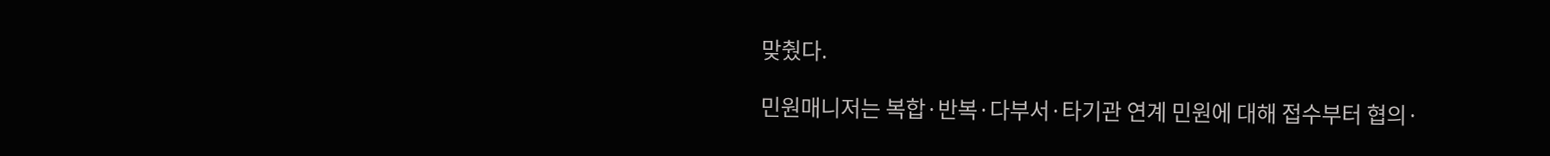맞췄다.

민원매니저는 복합·반복·다부서·타기관 연계 민원에 대해 접수부터 협의·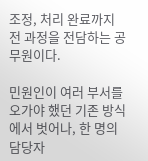조정, 처리 완료까지 전 과정을 전담하는 공무원이다.

민원인이 여러 부서를 오가야 했던 기존 방식에서 벗어나, 한 명의 담당자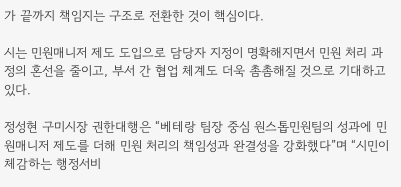가 끝까지 책임지는 구조로 전환한 것이 핵심이다.

시는 민원매니저 제도 도입으로 담당자 지정이 명확해지면서 민원 처리 과정의 혼선을 줄이고, 부서 간 협업 체계도 더욱 촘촘해질 것으로 기대하고 있다.

정성현 구미시장 권한대행은 “베테랑 팀장 중심 원스톱민원팀의 성과에 민원매니저 제도를 더해 민원 처리의 책임성과 완결성을 강화했다”며 “시민이 체감하는 행정서비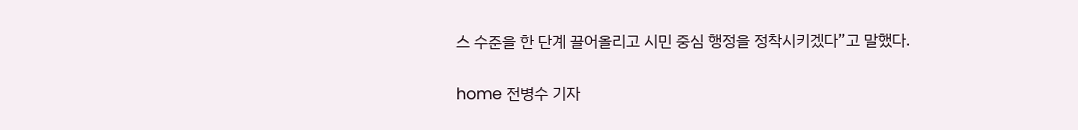스 수준을 한 단계 끌어올리고 시민 중심 행정을 정착시키겠다”고 말했다.


home 전병수 기자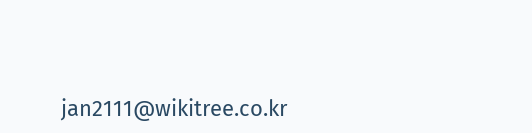jan2111@wikitree.co.kr